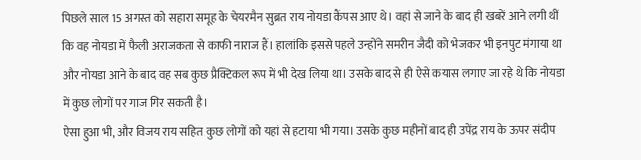पिछले साल 15 अगस्त को सहारा समूह के चेयरमैन सुब्रत राय नोयडा कैंपस आए थे। वहां से जाने के बाद ही खबरें आने लगी थीं कि वह नोयडा में फैली अराजकता से काफी नाराज हैं। हालांकि इससे पहले उन्होंने समरीन जैदी को भेजकर भी इनपुट मंगाया था और नोयडा आने के बाद वह सब कुछ प्रैक्टिकल रूप में भी देख लिया था। उसके बाद से ही ऐसे कयास लगाए जा रहे थे कि नोयडा में कुछ लोगों पर गाज गिर सकती है।
ऐसा हुआ भी, और विजय राय सहित कुछ लोगों को यहां से हटाया भी गया। उसके कुछ महीनों बाद ही उपेंद्र राय के ऊपर संदीप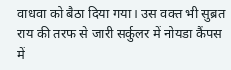वाधवा को बैठा दिया गया। उस वक्त भी सुब्रत राय की तरफ से जारी सर्कुलर में नोयडा कैंपस में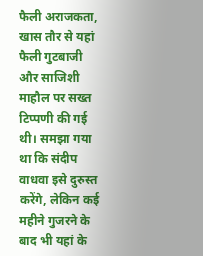फैली अराजकता, खास तौर से यहां फैली गुटबाजी और साजिशी माहौल पर सख्त टिप्पणी की गई थी। समझा गया था कि संदीप वाधवा इसे दुरुस्त करेंगे, लेकिन कई महीने गुजरने के बाद भी यहां के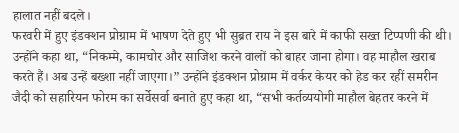हालात नहीं बदले।
फरवरी में हुए इंडक्शन प्रोग्राम में भाषण देते हुए भी सुब्रत राय ने इस बारे में काफी सख्त टिप्पणी की थी। उन्होंने कहा था, “निकम्मे, कामचोर और साजिश करने वालों को बाहर जाना होगा। वह माहौल खराब करते हैं। अब उन्हें बख्शा नहीं जाएगा।” उन्होंने इंडक्शन प्रोग्राम में वर्कर केयर को हेड कर रहीं समरीन जैदी को सहारियन फोरम का सर्वेसर्वा बनाते हुए कहा था, “सभी कर्तव्ययोगी माहौल बेहतर करने में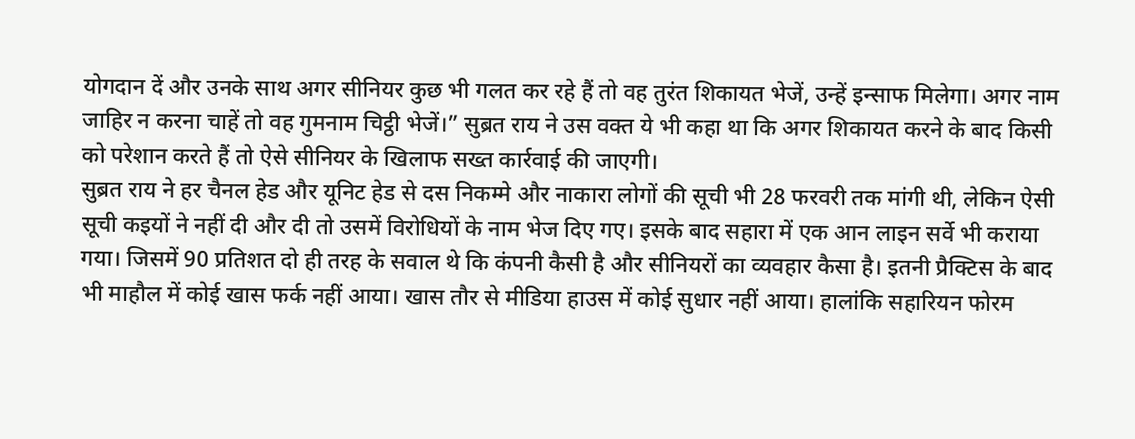योगदान दें और उनके साथ अगर सीनियर कुछ भी गलत कर रहे हैं तो वह तुरंत शिकायत भेजें, उन्हें इन्साफ मिलेगा। अगर नाम जाहिर न करना चाहें तो वह गुमनाम चिट्ठी भेजें।” सुब्रत राय ने उस वक्त ये भी कहा था कि अगर शिकायत करने के बाद किसी को परेशान करते हैं तो ऐसे सीनियर के खिलाफ सख्त कार्रवाई की जाएगी।
सुब्रत राय ने हर चैनल हेड और यूनिट हेड से दस निकम्मे और नाकारा लोगों की सूची भी 28 फरवरी तक मांगी थी, लेकिन ऐसी सूची कइयों ने नहीं दी और दी तो उसमें विरोधियों के नाम भेज दिए गए। इसके बाद सहारा में एक आन लाइन सर्वे भी कराया गया। जिसमें 90 प्रतिशत दो ही तरह के सवाल थे कि कंपनी कैसी है और सीनियरों का व्यवहार कैसा है। इतनी प्रैक्टिस के बाद भी माहौल में कोई खास फर्क नहीं आया। खास तौर से मीडिया हाउस में कोई सुधार नहीं आया। हालांकि सहारियन फोरम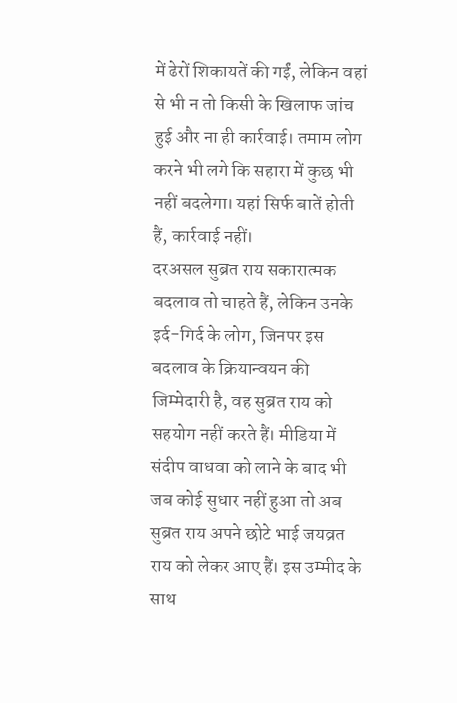में ढेरों शिकायतें की गईं, लेकिन वहां से भी न तो किसी के खिलाफ जांच हुई और ना ही कार्रवाई। तमाम लोग करने भी लगे कि सहारा में कुछ भी नहीं बदलेगा। यहां सिर्फ बातें होती हैं, कार्रवाई नहीं।
दरअसल सुब्रत राय सकारात्मक बदलाव तो चाहते हैं, लेकिन उनके इर्द-गिर्द के लोग, जिनपर इस बदलाव के क्रियान्वयन की जिम्मेदारी है, वह सुब्रत राय को सहयोग नहीं करते हैं। मीडिया में संदीप वाधवा को लाने के बाद भी जब कोई सुधार नहीं हुआ तो अब सुब्रत राय अपने छोटे भाई जयव्रत राय को लेकर आए हैं। इस उम्मीद के साथ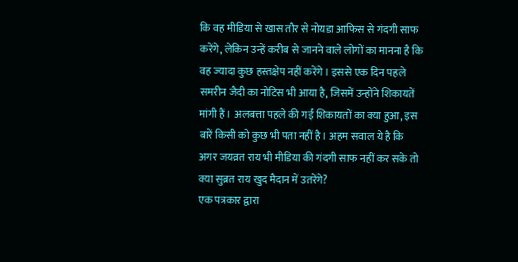कि वह मीडिया से खास तौर से नोयडा आफिस से गंदगी साफ करेंगे, लेकिन उन्हें करीब से जानने वाले लोगों का मानना है कि वह ज्यादा कुछ हस्तक्षेप नहीं करेंगे। इससे एक दिन पहले समरीन जैदी का नोटिस भी आया है, जिसमें उन्होंने शिकायतें मांगी हैं। अलबत्ता पहले की गईं शिकायतों का क्या हुआ, इस बारें किसी को कुछ भी पता नहीं है। अहम सवाल ये है कि अगर जयव्रत राय भी मीडिया की गंदगी साफ नहीं कर सके तो क्या सुब्रत राय खुद मैदान में उतरेंगे?
एक पत्रकार द्वारा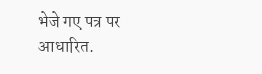भेजे गए पत्र पर आधारित.